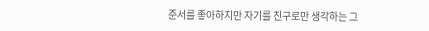준서를 좋아하지만 자기를 친구로만 생각하는 그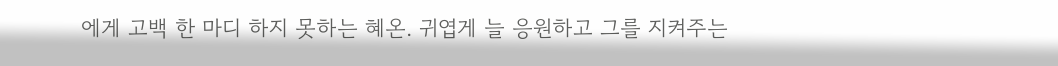에게 고백 한 마디 하지 못하는 혜온. 귀엽게 늘 응원하고 그를 지켜주는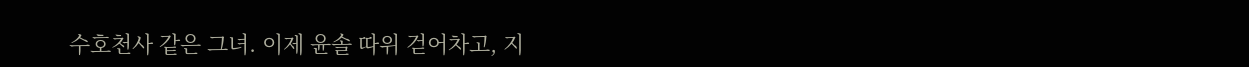수호천사 같은 그녀. 이제 윤솔 따위 걷어차고, 지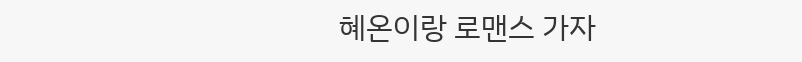혜온이랑 로맨스 가자